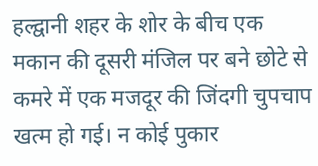हल्द्वानी शहर के शोर के बीच एक मकान की दूसरी मंजिल पर बने छोटे से कमरे में एक मजदूर की जिंदगी चुपचाप खत्म हो गई। न कोई पुकार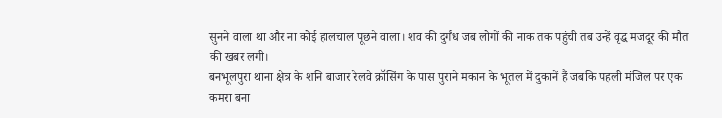सुनने वाला था और ना कोई हालचाल पूछने वाला। शव की दुर्गंध जब लोगों की नाक तक पहुंची तब उन्हें वृद्ध मजदूर की मौत की खबर लगी।
बनभूलपुरा थाना क्षेत्र के शनि बाजार रेलवे क्रॉसिंग के पास पुराने मकान के भूतल में दुकानें हैं जबकि पहली मंजिल पर एक कमरा बना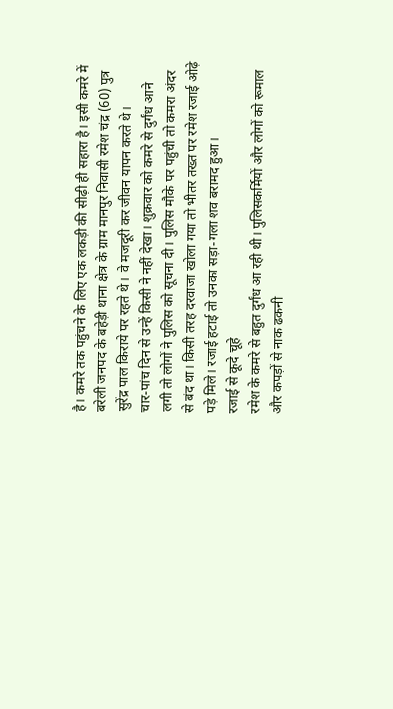है। कमरे तक पहुंचने के लिए एक लकड़ी की सीढ़ी ही सहारा है। इसी कमरे में बरेली जनपद के बहेड़ी थाना क्षेत्र के ग्राम मानपुर निवासी रमेश चंद्र (60) पुत्र सुरेंद्र पाल किराये पर रहते थे। वे मजदूरी कर जीवन यापन करते थे।
चार-पांच दिन से उन्हें किसी ने नहीं देखा। शुक्रवार को कमरे से दुर्गंध आने लगी तो लोगों ने पुलिस को सूचना दी। पुलिस मौके पर पहुंची तो कमरा अंदर से बंद था। किसी तरह दरवाजा खोला गया तो भीतर तख्त पर रमेश रजाई ओढ़े पड़े मिले। रजाई हटाई तो उनका सड़ा-गला शव बरामद हुआ।
रजाई से कूदे चूहे
रमेश के कमरे से बहुत दुर्गंध आ रही थी। पुलिसकर्मियों और लोगों को रूमाल और कपड़ों से नाक ढकनी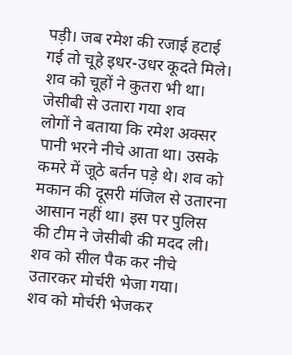पड़ी। जब रमेश की रजाई हटाई गई तो चूहे इधर-उधर कूदते मिले। शव को चूहों ने कुतरा भी था।
जेसीबी से उतारा गया शव
लोगों ने बताया कि रमेश अक्सर पानी भरने नीचे आता था। उसके कमरे में जूठे बर्तन पड़े थे। शव को मकान की दूसरी मंजिल से उतारना आसान नहीं था। इस पर पुलिस की टीम ने जेसीबी की मदद ली। शव को सील पैक कर नीचे उतारकर मोर्चरी भेजा गया।
शव को मोर्चरी भेजकर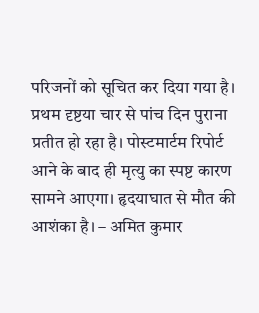परिजनों को सूचित कर दिया गया है। प्रथम दृष्टया चार से पांच दिन पुराना प्रतीत हो रहा है। पोस्टमार्टम रिपोर्ट आने के बाद ही मृत्यु का स्पष्ट कारण सामने आएगा। हृदयाघात से मौत की आशंका है। – अमित कुमार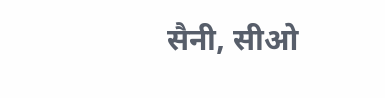सैनी, सीओ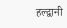हल्द्वानी